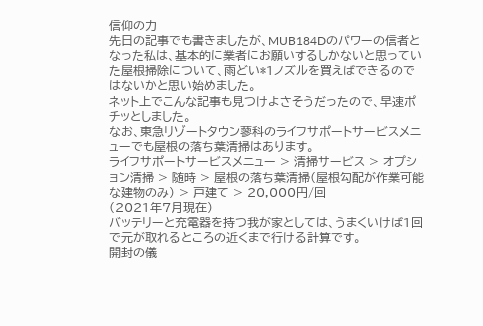信仰の力
先日の記事でも書きましたが、MUB184Dのパワーの信者となった私は、基本的に業者にお願いするしかないと思っていた屋根掃除について、雨どい*1ノズルを買えばできるのではないかと思い始めました。
ネット上でこんな記事も見つけよさそうだったので、早速ポチッとしました。
なお、東急リゾートタウン蓼科のライフサポートサービスメニューでも屋根の落ち葉清掃はあります。
ライフサポートサービスメニュー > 清掃サービス > オプション清掃 > 随時 > 屋根の落ち葉清掃(屋根勾配が作業可能な建物のみ) > 戸建て > 20,000円/回
(2021年7月現在)
バッテリーと充電器を持つ我が家としては、うまくいけば1回で元が取れるところの近くまで行ける計算です。
開封の儀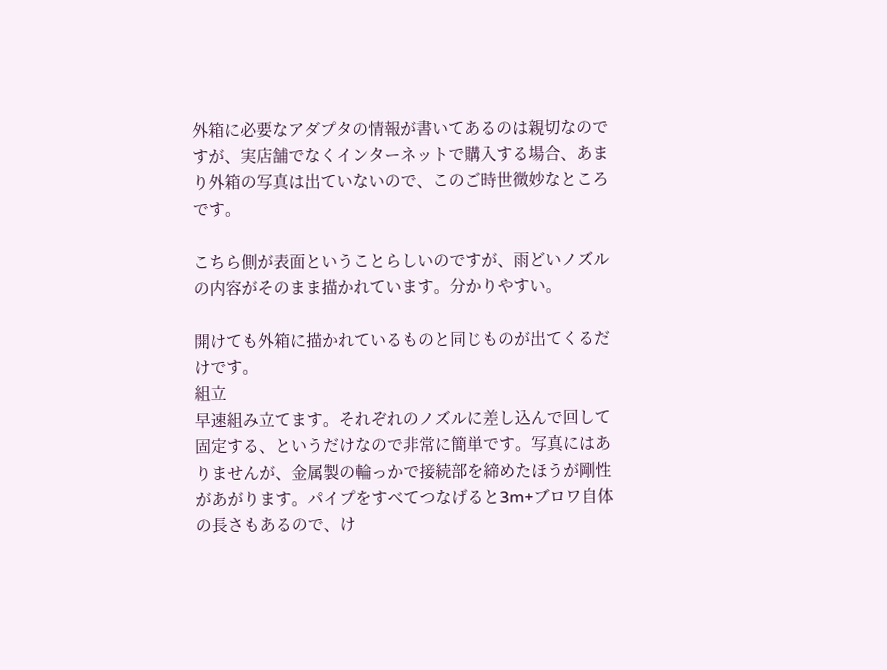外箱に必要なアダプタの情報が書いてあるのは親切なのですが、実店舗でなくインターネットで購入する場合、あまり外箱の写真は出ていないので、このご時世微妙なところです。

こちら側が表面ということらしいのですが、雨どいノズルの内容がそのまま描かれています。分かりやすい。

開けても外箱に描かれているものと同じものが出てくるだけです。
組立
早速組み立てます。それぞれのノズルに差し込んで回して固定する、というだけなので非常に簡単です。写真にはありませんが、金属製の輪っかで接続部を締めたほうが剛性があがります。パイプをすべてつなげると3m+ブロワ自体の長さもあるので、け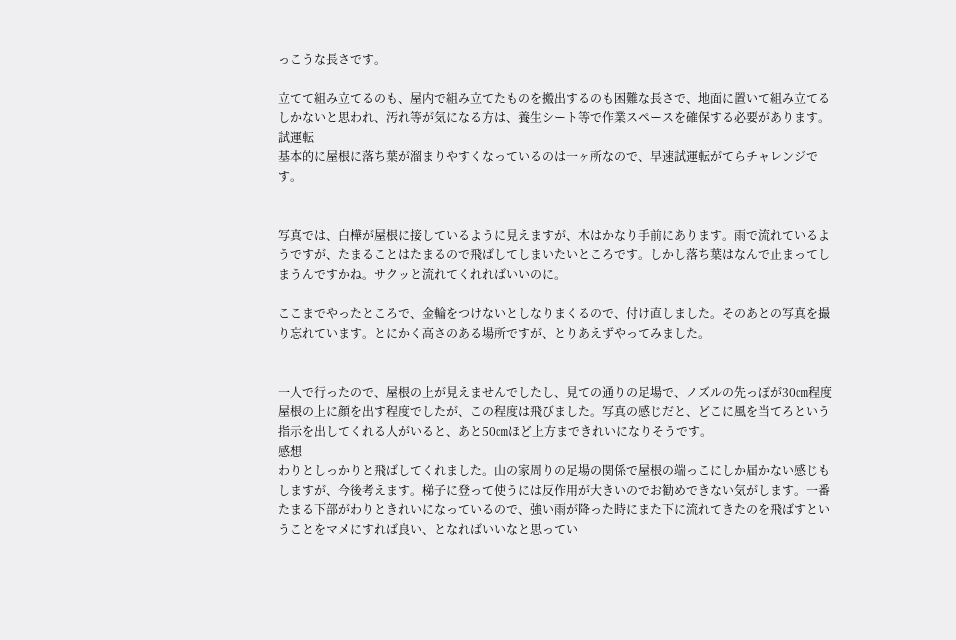っこうな長さです。

立てて組み立てるのも、屋内で組み立てたものを搬出するのも困難な長さで、地面に置いて組み立てるしかないと思われ、汚れ等が気になる方は、養生シート等で作業スペースを確保する必要があります。
試運転
基本的に屋根に落ち葉が溜まりやすくなっているのは一ヶ所なので、早速試運転がてらチャレンジです。


写真では、白樺が屋根に接しているように見えますが、木はかなり手前にあります。雨で流れているようですが、たまることはたまるので飛ばしてしまいたいところです。しかし落ち葉はなんで止まってしまうんですかね。サクッと流れてくれればいいのに。

ここまでやったところで、金輪をつけないとしなりまくるので、付け直しました。そのあとの写真を撮り忘れています。とにかく高さのある場所ですが、とりあえずやってみました。


一人で行ったので、屋根の上が見えませんでしたし、見ての通りの足場で、ノズルの先っぽが30㎝程度屋根の上に顔を出す程度でしたが、この程度は飛びました。写真の感じだと、どこに風を当てろという指示を出してくれる人がいると、あと50㎝ほど上方まできれいになりそうです。
感想
わりとしっかりと飛ばしてくれました。山の家周りの足場の関係で屋根の端っこにしか届かない感じもしますが、今後考えます。梯子に登って使うには反作用が大きいのでお勧めできない気がします。一番たまる下部がわりときれいになっているので、強い雨が降った時にまた下に流れてきたのを飛ばすということをマメにすれば良い、となればいいなと思ってい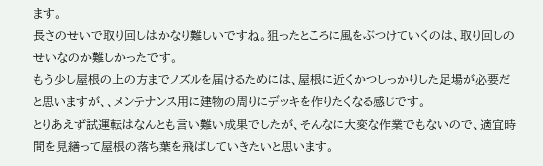ます。
長さのせいで取り回しはかなり難しいですね。狙ったところに風をぶつけていくのは、取り回しのせいなのか難しかったです。
もう少し屋根の上の方までノズルを届けるためには、屋根に近くかつしっかりした足場が必要だと思いますが、、メンテナンス用に建物の周りにデッキを作りたくなる感じです。
とりあえず試運転はなんとも言い難い成果でしたが、そんなに大変な作業でもないので、適宜時間を見繕って屋根の落ち葉を飛ばしていきたいと思います。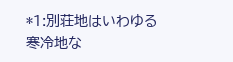*1:別荘地はいわゆる寒冷地な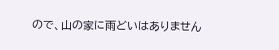ので、山の家に雨どいはありません